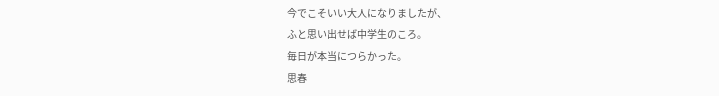今でこそいい大人になりましたが、
ふと思い出せば中学生のころ。
毎日が本当につらかった。
思春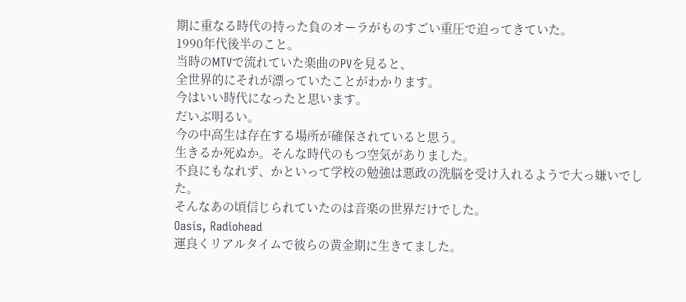期に重なる時代の持った負のオーラがものすごい重圧で迫ってきていた。
1990年代後半のこと。
当時のMTVで流れていた楽曲のPVを見ると、
全世界的にそれが漂っていたことがわかります。
今はいい時代になったと思います。
だいぶ明るい。
今の中高生は存在する場所が確保されていると思う。
生きるか死ぬか。そんな時代のもつ空気がありました。
不良にもなれず、かといって学校の勉強は悪政の洗脳を受け入れるようで大っ嫌いでした。
そんなあの頃信じられていたのは音楽の世界だけでした。
Oasis, Radiohead
運良くリアルタイムで彼らの黄金期に生きてました。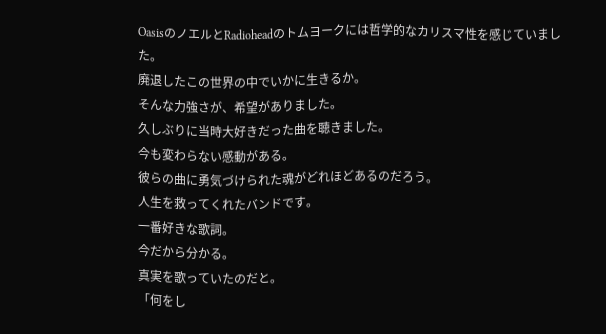OasisのノエルとRadioheadのトムヨークには哲学的なカリスマ性を感じていました。
廃退したこの世界の中でいかに生きるか。
そんな力強さが、希望がありました。
久しぶりに当時大好きだった曲を聴きました。
今も変わらない感動がある。
彼らの曲に勇気づけられた魂がどれほどあるのだろう。
人生を救ってくれたバンドです。
一番好きな歌詞。
今だから分かる。
真実を歌っていたのだと。
「何をし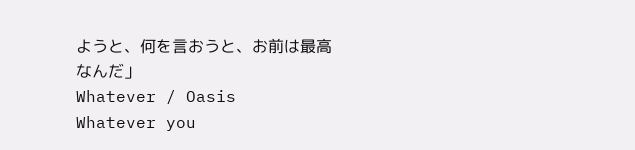ようと、何を言おうと、お前は最高なんだ」
Whatever / Oasis
Whatever you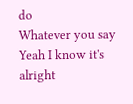do
Whatever you say
Yeah I know it's alright